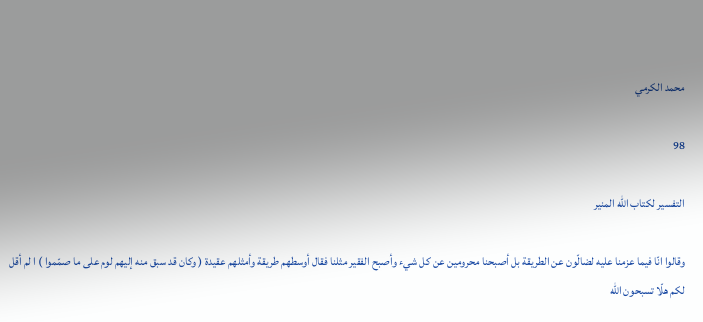محمد الكرمي

98

التفسير لكتاب الله المنير

وقالوا انّا فيما عزمنا عليه لضالّون عن الطريقة بل أصبحنا محرومين عن كل شيء وأصبح الفقير مثلنا فقال أوسطهم طريقة وأمثلهم عقيدة ( وكان قد سبق منه إليهم لوم على ما صمّموا ) ا لم أقل لكم هلّا تسبحون اللّه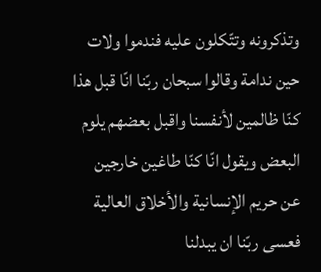وتذكرونه وتتّكلون عليه فندموا ولات حين ندامة وقالوا سبحان ربّنا انّا قبل هذا كنّا ظالمين لأنفسنا واقبل بعضهم يلوم البعض ويقول انّا كنّا طاغين خارجين عن حريم الإنسانية والأخلاق العالية فعسى ربّنا ان يبدلنا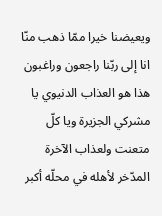ويعيضنا خيرا ممّا ذهب منّا انا إلى ربّنا راجعون وراغبون هذا هو العذاب الدنيوي يا مشركي الجزيرة ويا كلّ متعنت ولعذاب الآخرة المدّخر لأهله في محلّه أكبر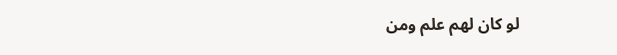لو كان لهم علم ومن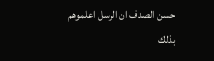حسن الصدف ان الرسل اعلموهم بذلك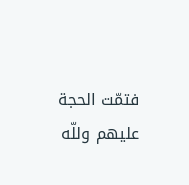فتمّت الحجة عليهم وللّه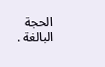الحجة البالغة .